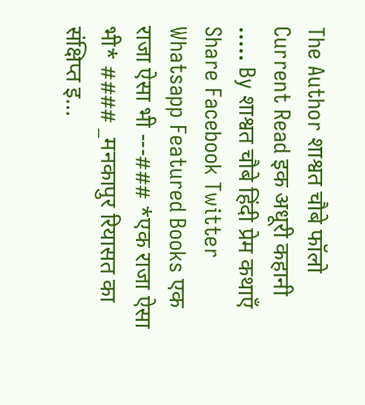The Author शाश्वत चौबे फॉलो Current Read इक अधूरी कहानी ..... By शाश्वत चौबे हिंदी प्रेम कथाएँ Share Facebook Twitter Whatsapp Featured Books एक राजा ऐसा भी ---### *एक राजा ऐसा भी* #### _मनकापुर रियासत का संक्षिप्त इ...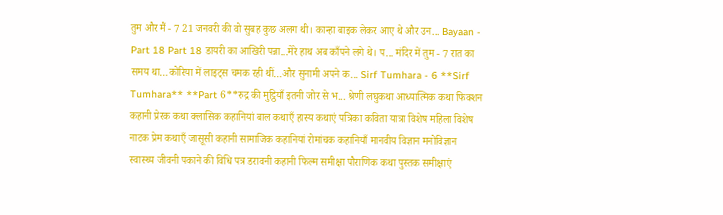तुम और मैं - 7 21 जनवरी की वो सुबह कुछ अलग थी। कान्हा बाइक लेकर आए थे और उन... Bayaan - Part 18 Part 18 डायरी का आखिरी पन्ना...मेरे हाथ अब काँपने लगे थे। प... मंदिर में तुम - 7 रात का समय था…कोरिया में लाइट्स चमक रही थीं…और सुनामी अपने क... Sirf Tumhara - 6 **Sirf Tumhara** **Part 6**रुद्र की मुट्ठियाँ इतनी जोर से भ... श्रेणी लघुकथा आध्यात्मिक कथा फिक्शन कहानी प्रेरक कथा क्लासिक कहानियां बाल कथाएँ हास्य कथाएं पत्रिका कविता यात्रा विशेष महिला विशेष नाटक प्रेम कथाएँ जासूसी कहानी सामाजिक कहानियां रोमांचक कहानियाँ मानवीय विज्ञान मनोविज्ञान स्वास्थ्य जीवनी पकाने की विधि पत्र डरावनी कहानी फिल्म समीक्षा पौराणिक कथा पुस्तक समीक्षाएं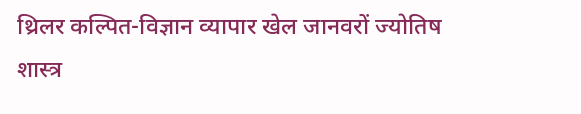थ्रिलर कल्पित-विज्ञान व्यापार खेल जानवरों ज्योतिष शास्त्र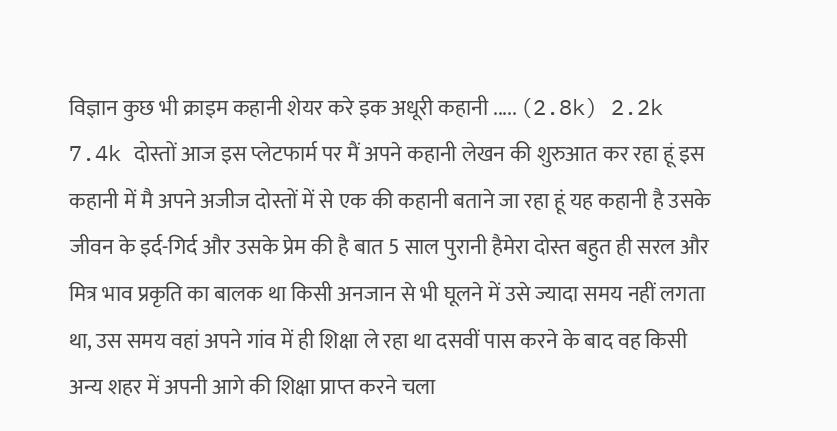विज्ञान कुछ भी क्राइम कहानी शेयर करे इक अधूरी कहानी ..... (2.8k) 2.2k 7.4k दोस्तों आज इस प्लेटफार्म पर मैं अपने कहानी लेखन की शुरुआत कर रहा हूं इस कहानी में मै अपने अजीज दोस्तों में से एक की कहानी बताने जा रहा हूं यह कहानी है उसके जीवन के इर्द-गिर्द और उसके प्रेम की है बात 5 साल पुरानी हैमेरा दोस्त बहुत ही सरल और मित्र भाव प्रकृति का बालक था किसी अनजान से भी घूलने में उसे ज्यादा समय नहीं लगता था, उस समय वहां अपने गांव में ही शिक्षा ले रहा था दसवीं पास करने के बाद वह किसी अन्य शहर में अपनी आगे की शिक्षा प्राप्त करने चला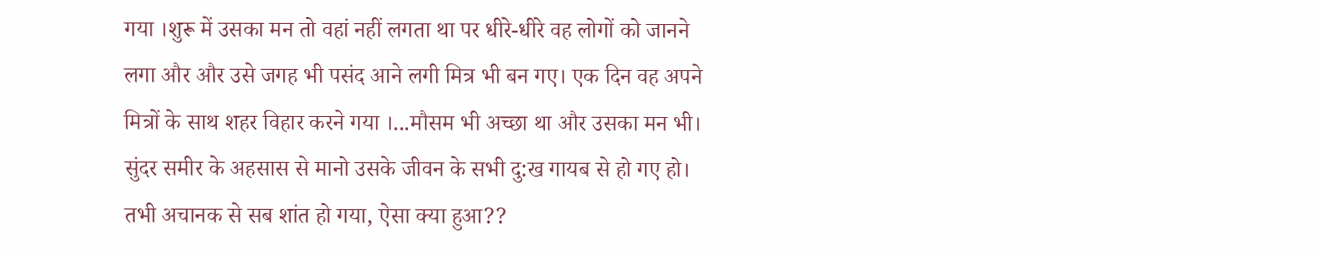गया ।शुरू में उसका मन तो वहां नहीं लगता था पर धीरे-धीरे वह लोगों को जानने लगा और और उसे जगह भी पसंद आने लगी मित्र भी बन गए। एक दिन वह अपने मित्रों के साथ शहर विहार करने गया ।...मौसम भी अच्छा था और उसका मन भी। सुंदर समीर के अहसास से मानो उसके जीवन के सभी दु:ख गायब से हो गए हो। तभी अचानक से सब शांत हो गया, ऐसा क्या हुआ??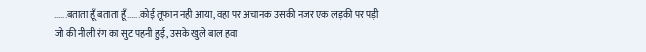......बताता हूँ बताता हूँ......कोई तूफान नही आया, वहा पर अचानक उसकी नजर एक लड़की पर पड़ी जो की नीली रंग का सुट पहनी हुई, उसके खुले बाल हवा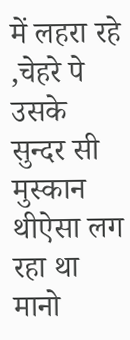में लहरा रहे ,चेहरे पे उसके सुन्दर सी मुस्कान थीऐसा लग रहा था मानो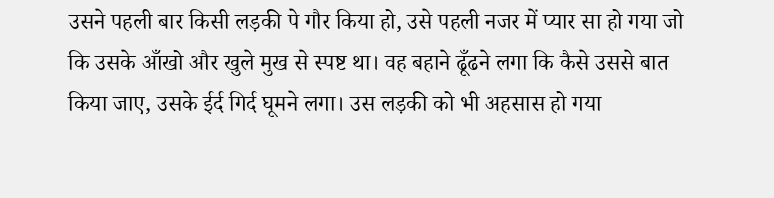उसने पहली बार किसी लड़की पे गौर किया हो, उसे पहली नजर में प्यार सा हो गया जो कि उसके आँखो और खुले मुख से स्पष्ट था। वह बहाने ढूँढने लगा कि कैसे उससे बात किया जाए, उसके ईर्द गिर्द घूमने लगा। उस लड़की को भी अहसास हो गया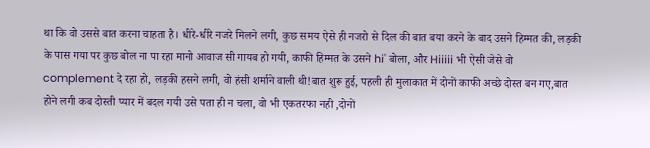था कि वो उससे बात करना चाहता है। धीरे-धीरे नजरे मिलने लगी, कुछ समय ऐसे ही नजरो से दिल की बात बया करने के बाद उसने हिम्मत की, लड़की के पास गया पर कुछ बोल ना पा रहा मानो आवाज सी गायब हो गयी, काफी हिम्मत के उसने hi' बोला, और Hiiiii भी ऐसी जेसे वो complement दे रहा हो, लड़की हसने लगी, वो हंसी शर्माने वाली थी!बात शुरू हुई, पहली ही मुलाकात में दोनों काफी अच्छे दोस्त बन गए,बात होने लगी कब दोस्ती प्यार में बदल गयी उसे पता ही न चला, वो भी एकतरफा नही ,दोनों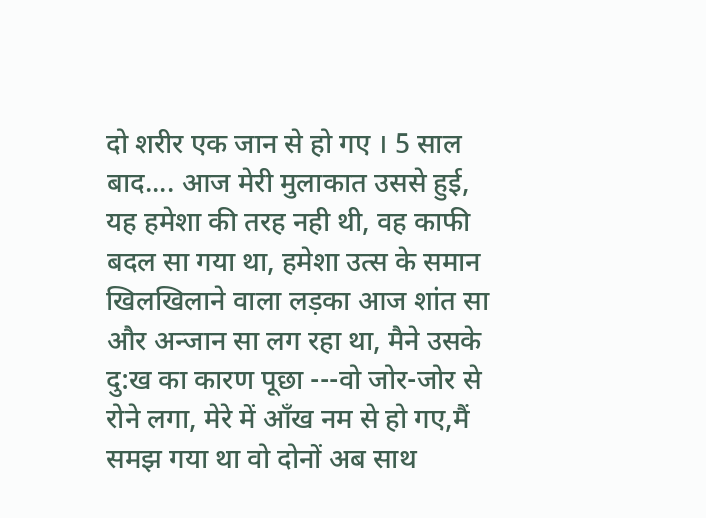दो शरीर एक जान से हो गए । 5 साल बाद.... आज मेरी मुलाकात उससे हुई, यह हमेशा की तरह नही थी, वह काफी बदल सा गया था, हमेशा उत्स के समान खिलखिलाने वाला लड़का आज शांत सा और अन्जान सा लग रहा था, मैने उसके दु:ख का कारण पूछा ---वो जोर-जोर से रोने लगा, मेरे में आँख नम से हो गए,मैं समझ गया था वो दोनों अब साथ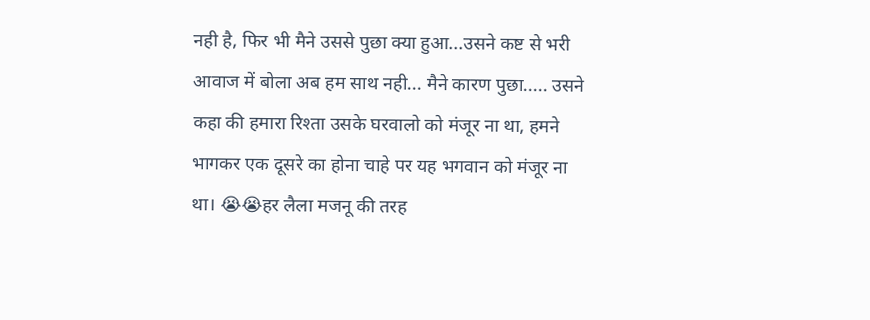नही है, फिर भी मैने उससे पुछा क्या हुआ...उसने कष्ट से भरी आवाज में बोला अब हम साथ नही... मैने कारण पुछा..... उसने कहा की हमारा रिश्ता उसके घरवालो को मंजूर ना था, हमने भागकर एक दूसरे का होना चाहे पर यह भगवान को मंजूर ना था। 😭😭हर लैला मजनू की तरह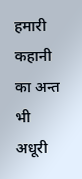हमारी कहानी का अन्त भी अधूरी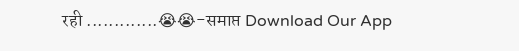रही .............😭😭-समाप्त Download Our App